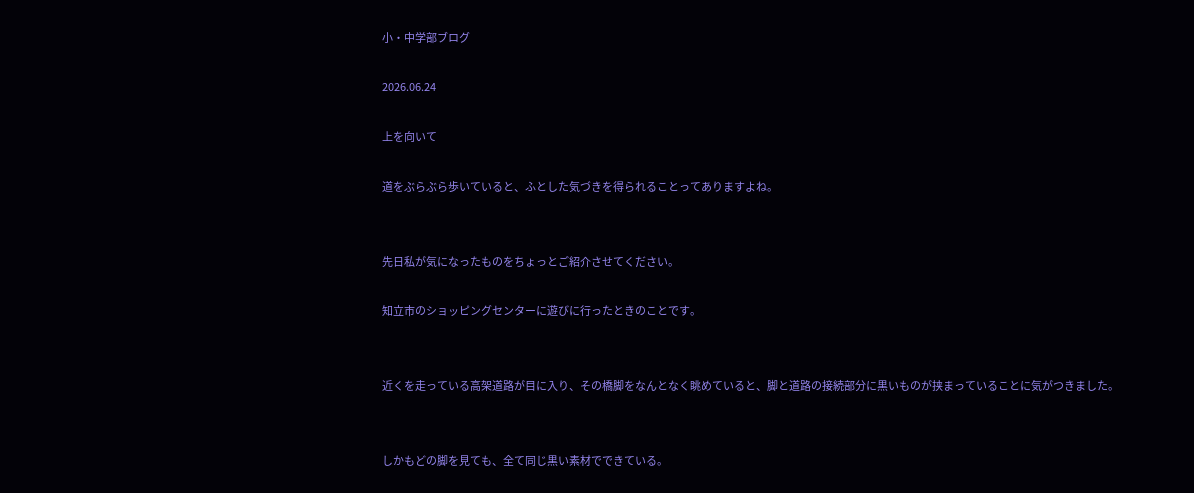小・中学部ブログ

2026.06.24

上を向いて

道をぶらぶら歩いていると、ふとした気づきを得られることってありますよね。


先日私が気になったものをちょっとご紹介させてください。

知立市のショッピングセンターに遊びに行ったときのことです。


近くを走っている高架道路が目に入り、その橋脚をなんとなく眺めていると、脚と道路の接続部分に黒いものが挟まっていることに気がつきました。


しかもどの脚を見ても、全て同じ黒い素材でできている。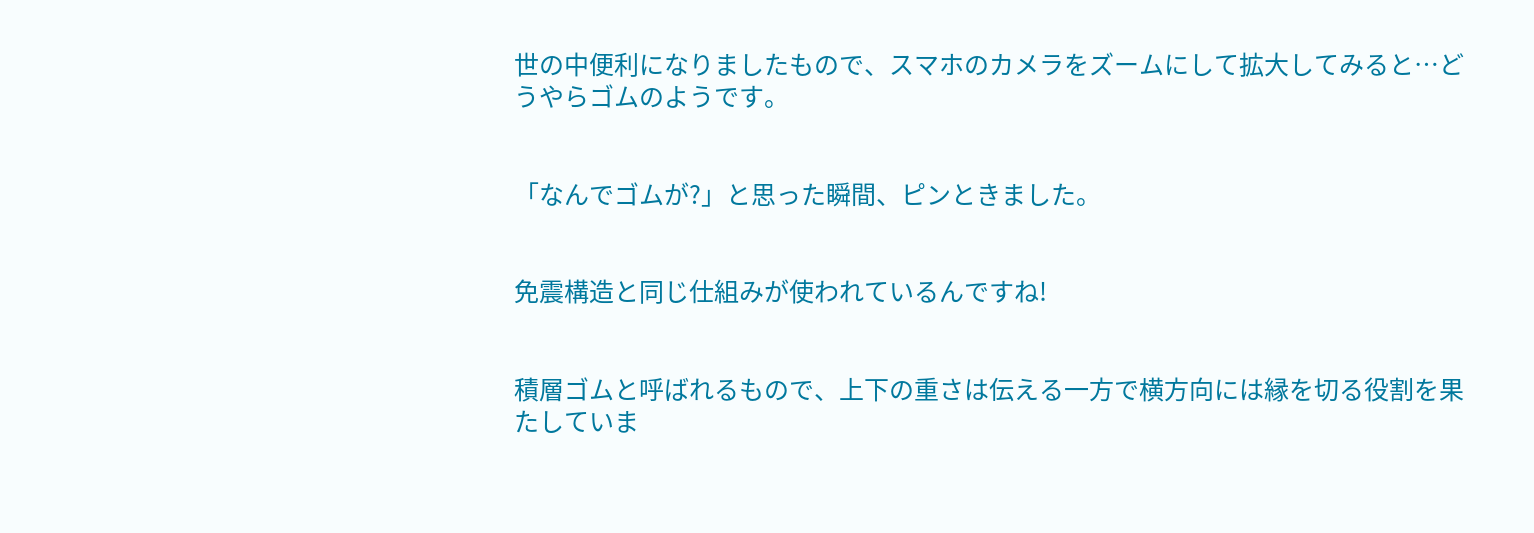世の中便利になりましたもので、スマホのカメラをズームにして拡大してみると…どうやらゴムのようです。


「なんでゴムが?」と思った瞬間、ピンときました。


免震構造と同じ仕組みが使われているんですね!


積層ゴムと呼ばれるもので、上下の重さは伝える一方で横方向には縁を切る役割を果たしていま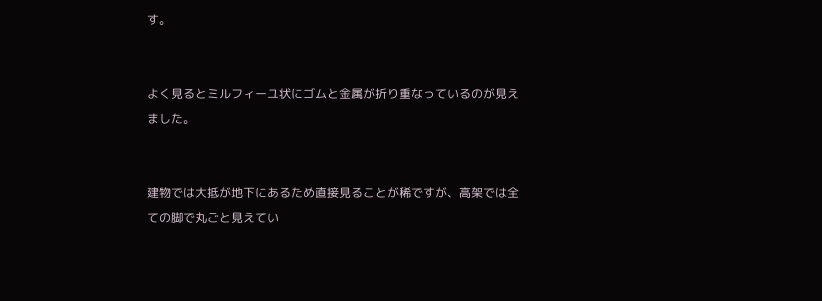す。


よく見るとミルフィーユ状にゴムと金属が折り重なっているのが見えました。


建物では大抵が地下にあるため直接見ることが稀ですが、高架では全ての脚で丸ごと見えてい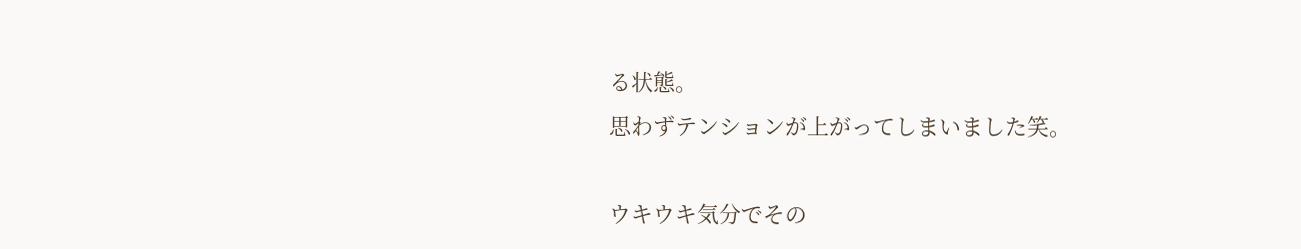る状態。
思わずテンションが上がってしまいました笑。

ウキウキ気分でその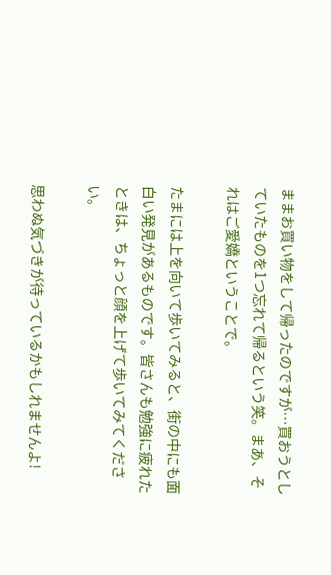ままお買い物をして帰ったのですが…買おうとしていたものを1つ忘れて帰るという笑。まあ、それはご愛嬌ということで。

たまには上を向いて歩いてみると、街の中にも面白い発見があるものです。皆さんも勉強に疲れたときは、ちょっと顔を上げて歩いてみてください。

思わぬ気づきが待っているかもしれませんよ!